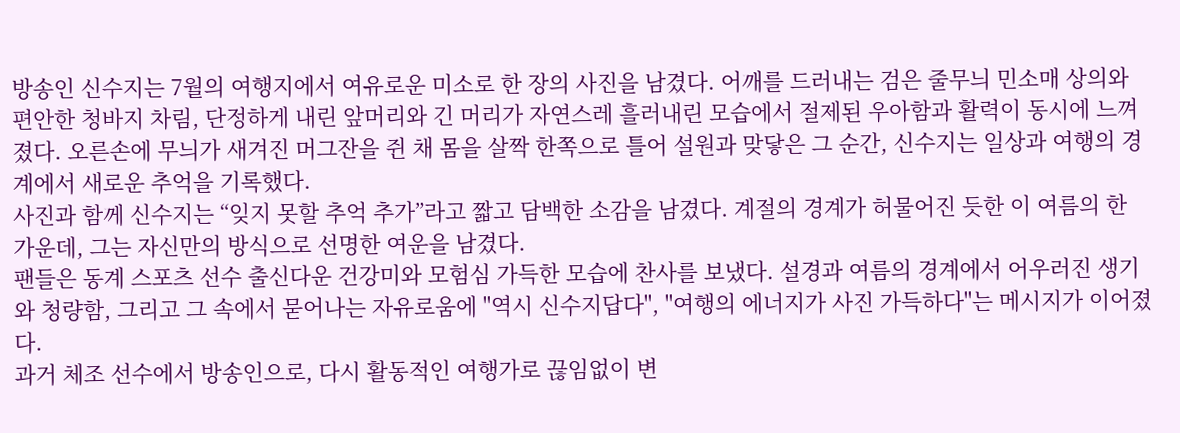방송인 신수지는 7월의 여행지에서 여유로운 미소로 한 장의 사진을 남겼다. 어깨를 드러내는 검은 줄무늬 민소매 상의와 편안한 청바지 차림, 단정하게 내린 앞머리와 긴 머리가 자연스레 흘러내린 모습에서 절제된 우아함과 활력이 동시에 느껴졌다. 오른손에 무늬가 새겨진 머그잔을 쥔 채 몸을 살짝 한쪽으로 틀어 설원과 맞닿은 그 순간, 신수지는 일상과 여행의 경계에서 새로운 추억을 기록했다.
사진과 함께 신수지는 “잊지 못할 추억 추가”라고 짧고 담백한 소감을 남겼다. 계절의 경계가 허물어진 듯한 이 여름의 한 가운데, 그는 자신만의 방식으로 선명한 여운을 남겼다.
팬들은 동계 스포츠 선수 출신다운 건강미와 모험심 가득한 모습에 찬사를 보냈다. 설경과 여름의 경계에서 어우러진 생기와 청량함, 그리고 그 속에서 묻어나는 자유로움에 "역시 신수지답다", "여행의 에너지가 사진 가득하다"는 메시지가 이어졌다.
과거 체조 선수에서 방송인으로, 다시 활동적인 여행가로 끊임없이 변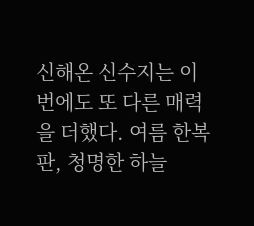신해온 신수지는 이번에도 또 다른 매력을 더했다. 여름 한복판, 청명한 하늘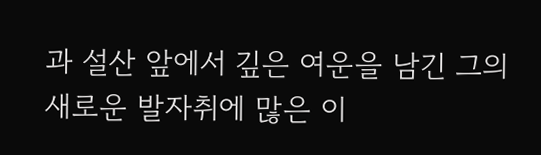과 설산 앞에서 깊은 여운을 남긴 그의 새로운 발자취에 많은 이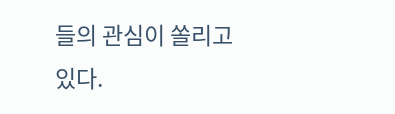들의 관심이 쏠리고 있다.